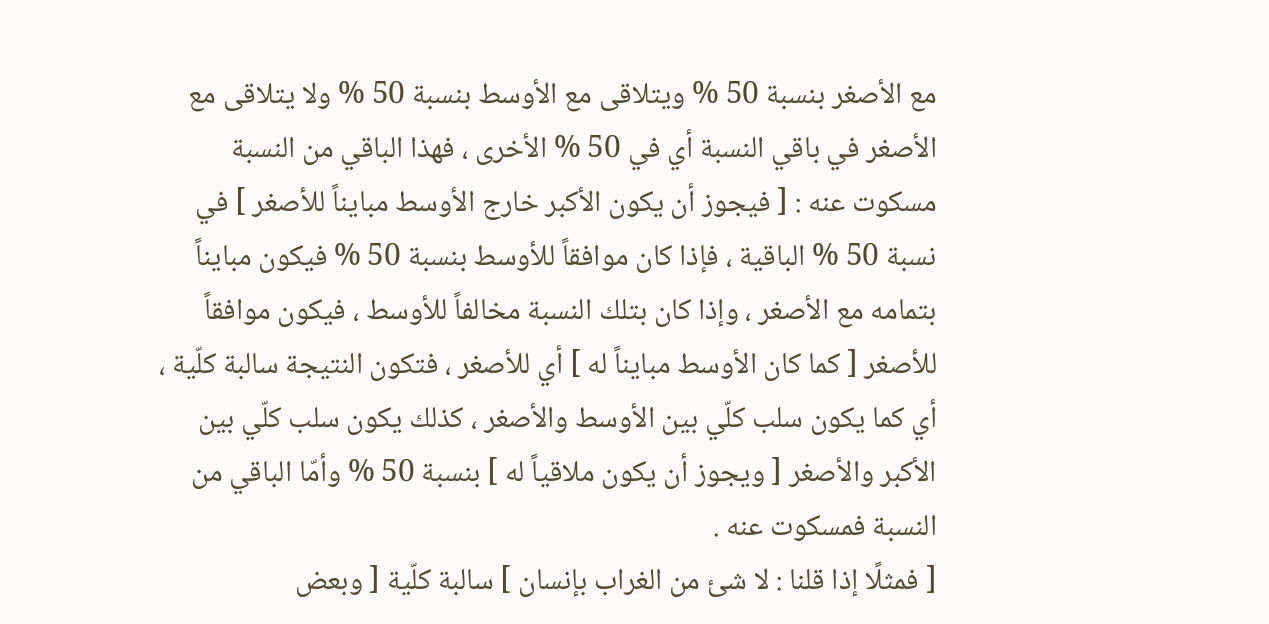مع الأصغر بنسبة 50 % ويتلاقى مع الأوسط بنسبة 50 % ولا يتلاقى مع الأصغر في باقي النسبة أي في 50 % الأخرى ، فهذا الباقي من النسبة مسكوت عنه : [ فيجوز أن يكون الأكبر خارج الأوسط مبايناً للأصغر ] في نسبة 50 % الباقية ، فإذا كان موافقاً للأوسط بنسبة 50 % فيكون مبايناً بتمامه مع الأصغر ، وإذا كان بتلك النسبة مخالفاً للأوسط ، فيكون موافقاً للأصغر [ كما كان الأوسط مبايناً له ] أي للأصغر ، فتكون النتيجة سالبة كلّية ، أي كما يكون سلب كلّي بين الأوسط والأصغر ، كذلك يكون سلب كلّي بين الأكبر والأصغر [ ويجوز أن يكون ملاقياً له ] بنسبة 50 % وأمّا الباقي من النسبة فمسكوت عنه .
[ فمثلًا إذا قلنا : لا شئ من الغراب بإنسان ] سالبة كلّية [ وبعض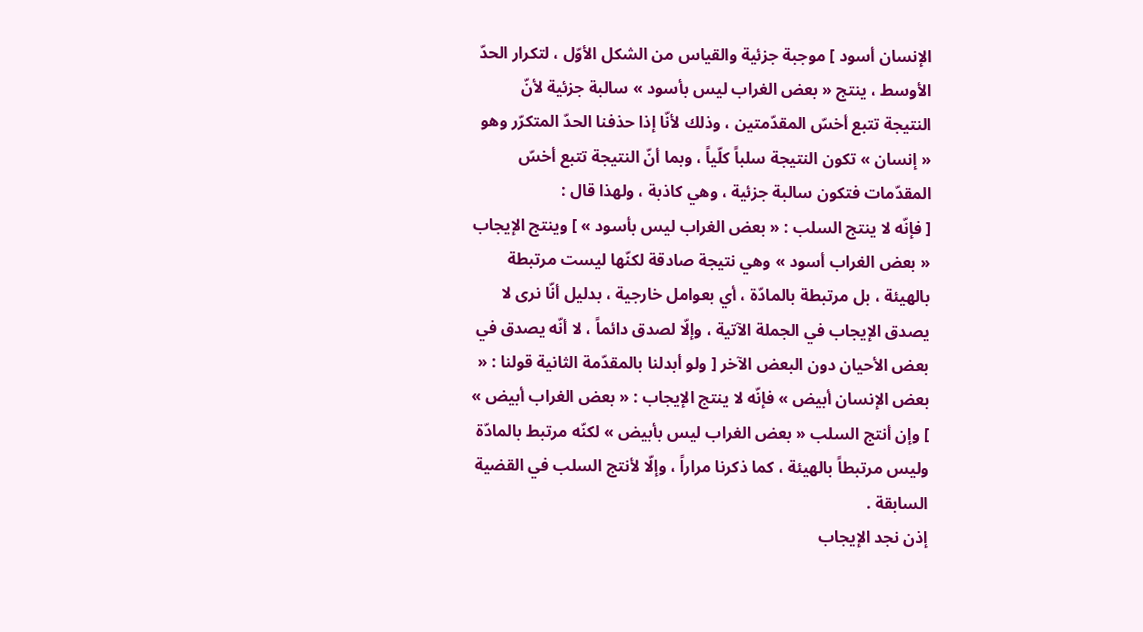الإنسان أسود ] موجبة جزئية والقياس من الشكل الأوّل ، لتكرار الحدّ الأوسط ، ينتج « بعض الغراب ليس بأسود » سالبة جزئية لأنّ النتيجة تتبع أخسّ المقدّمتين ، وذلك لأنّا إذا حذفنا الحدّ المتكرّر وهو « إنسان » تكون النتيجة سلباً كلّياً ، وبما أنّ النتيجة تتبع أخسّ المقدّمات فتكون سالبة جزئية ، وهي كاذبة ، ولهذا قال :
[ فإنّه لا ينتج السلب : « بعض الغراب ليس بأسود » ] وينتج الإيجاب « بعض الغراب أسود » وهي نتيجة صادقة لكنّها ليست مرتبطة بالهيئة ، بل مرتبطة بالمادّة ، أي بعوامل خارجية ، بدليل أنّا نرى لا يصدق الإيجاب في الجملة الآتية ، وإلّا لصدق دائماً ، لا أنّه يصدق في بعض الأحيان دون البعض الآخر [ ولو أبدلنا بالمقدّمة الثانية قولنا : « بعض الإنسان أبيض » فإنّه لا ينتج الإيجاب : « بعض الغراب أبيض » ] وإن أنتج السلب « بعض الغراب ليس بأبيض » لكنّه مرتبط بالمادّة وليس مرتبطاً بالهيئة ، كما ذكرنا مراراً ، وإلّا لأنتج السلب في القضية السابقة .
إذن نجد الإيجاب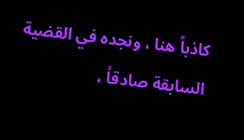كاذباً هنا ، ونجده في القضية السابقة صادقاً ،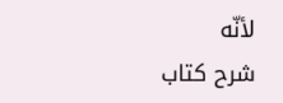لأنّه
شرح كتاب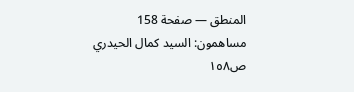المنطق — صفحة 158
مساهمون: السيد كمال الحيدري
ص١٥٨